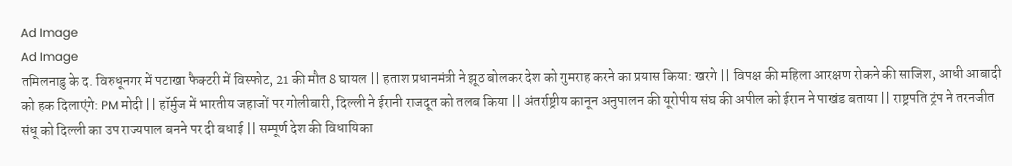Ad Image
Ad Image
तमिलनाडु के द. विरुधूनगर में पटाखा फैक्टरी में विस्फोट, 21 की मौत 8 घायल || हताश प्रधानमंत्री ने झूठ बोलकर देश को गुमराह करने का प्रयास किया: खरगे || विपक्ष की महिला आरक्षण रोकने की साजिश, आधी आबादी को हक दिलाएंगे: PM मोदी || हॉर्मुज में भारतीय जहाजों पर गोलीबारी, दिल्ली ने ईरानी राजदूत को तलब किया || अंतर्राष्ट्रीय कानून अनुपालन की यूरोपीय संघ की अपील को ईरान ने पाखंड बताया || राष्ट्रपति ट्रंप ने तरनजीत संधू को दिल्ली का उप राज्यपाल बनने पर दी बधाई || सम्पूर्ण देश की विधायिका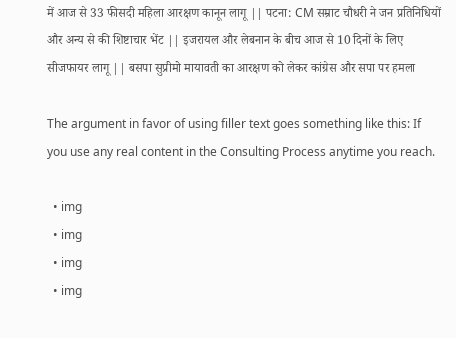में आज से 33 फीसदी महिला आरक्षण कानून लागू || पटना: CM सम्राट चौधरी ने जन प्रतिनिधियों और अन्य से की शिष्टाचार भेंट || इजरायल और लेबनान के बीच आज से 10 दिनों के लिए सीजफायर लागू || बसपा सुप्रीमो मायावती का आरक्षण को लेकर कांग्रेस और सपा पर हमला

The argument in favor of using filler text goes something like this: If you use any real content in the Consulting Process anytime you reach.

  • img
  • img
  • img
  • img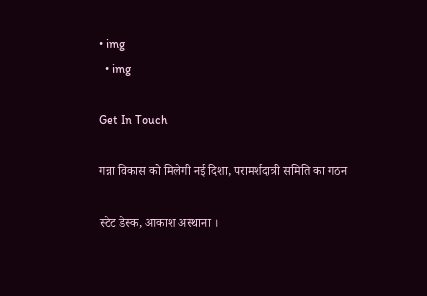• img
  • img

Get In Touch

गन्ना विकास को मिलेगी नई दिशा, परामर्शदात्री समिति का गठन

स्टेट डेस्क, आकाश अस्थाना ।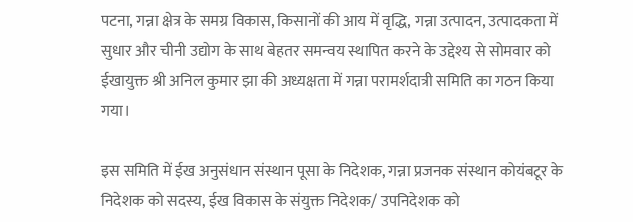पटना, गन्ना क्षेत्र के समग्र विकास, किसानों की आय में वृद्धि, गन्ना उत्पादन, उत्पादकता में सुधार और चीनी उद्योग के साथ बेहतर समन्वय स्थापित करने के उद्देश्य से सोमवार को ईखायुक्त श्री अनिल कुमार झा की अध्यक्षता में गन्ना परामर्शदात्री समिति का गठन किया गया।

इस समिति में ईख अनुसंधान संस्थान पूसा के निदेशक, गन्ना प्रजनक संस्थान कोयंबटूर के निदेशक को सदस्य, ईख विकास के संयुक्त निदेशक/ उपनिदेशक को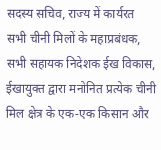सदस्य सचिव, राज्य में कार्यरत सभी चीनी मिलों के महाप्रबंधक, सभी सहायक निदेशक ईख विकास, ईखायुक्त द्वारा मनोनित प्रत्येक चीनी मिल क्षेत्र के एक-एक किसान और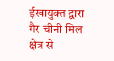ईखायुक्त द्वारा गैर चीनी मिल क्षेत्र से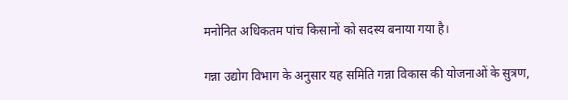मनोनित अधिकतम पांच किसानों को सदस्य बनाया गया है।

गन्ना उद्योग विभाग के अनुसार यह समिति गन्ना विकास की योजनाओं के सुत्रण,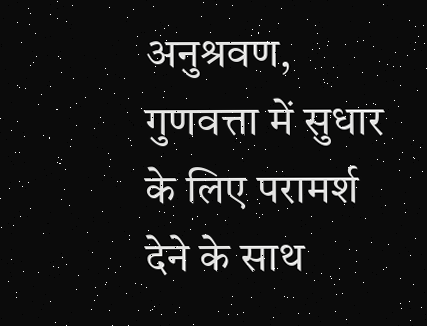अनुश्रवण, गुणवत्ता में सुधार के लिए परामर्श देने के साथ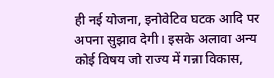ही नई योजना, इनोवेटिव घटक आदि पर अपना सुझाव देगी। इसके अलावा अन्य कोई विषय जो राज्य में गन्ना विकास,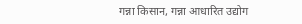गन्ना किसान, गन्ना आधारित उद्योग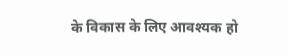के विकास के लिए आवश्यक हो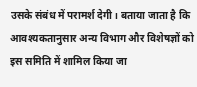उसके संबंध में परामर्श देगी। बताया जाता है कि आवश्यकतानुसार अन्य विभाग और विशेषज्ञों को इस समिति में शामिल किया जा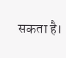सकता है।